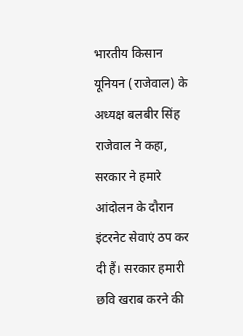भारतीय किसान यूनियन (राजेवाल) के अध्यक्ष बलबीर सिंह राजेवाल ने कहा, सरकार ने हमारे आंदोलन के दौरान इंटरनेट सेवाएं ठप कर दी हैं। सरकार हमारी छवि खराब करने की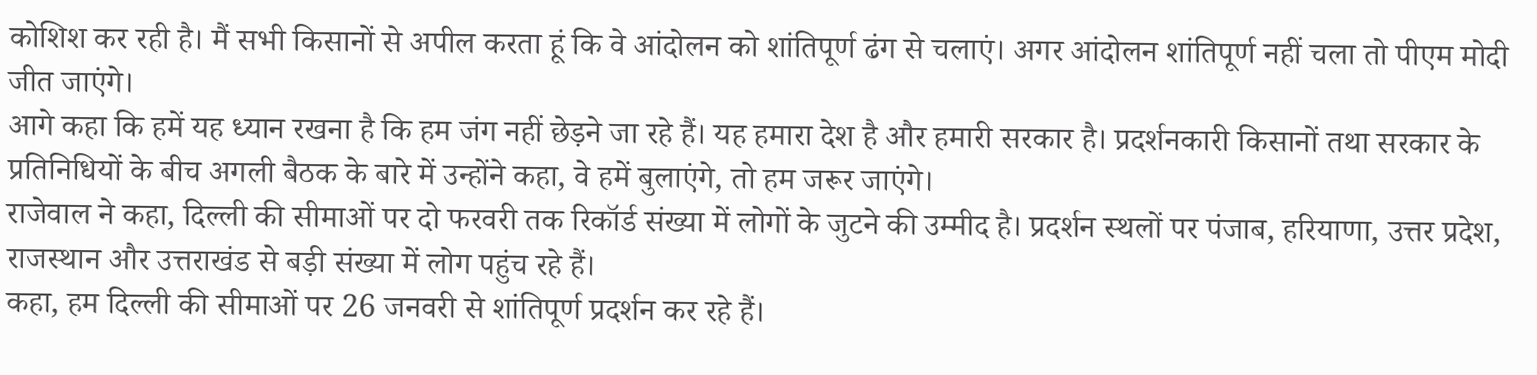कोशिश कर रही है। मैं सभी किसानों से अपील करता हूं कि वे आंदोलन को शांतिपूर्ण ढंग से चलाएं। अगर आंदोलन शांतिपूर्ण नहीं चला तो पीएम मोदी जीत जाएंगे।
आगे कहा कि हमें यह ध्यान रखना है कि हम जंग नहीं छेड़ने जा रहे हैं। यह हमारा देश है और हमारी सरकार है। प्रदर्शनकारी किसानों तथा सरकार के प्रतिनिधियों के बीच अगली बैठक के बारे में उन्होंने कहा, वे हमें बुलाएंगे, तो हम जरूर जाएंगे।
राजेवाल ने कहा, दिल्ली की सीमाओं पर दो फरवरी तक रिकॉर्ड संख्या में लोगों के जुटने की उम्मीद है। प्रदर्शन स्थलों पर पंजाब, हरियाणा, उत्तर प्रदेश, राजस्थान और उत्तराखंड से बड़ी संख्या में लोग पहुंच रहे हैं।
कहा, हम दिल्ली की सीमाओं पर 26 जनवरी से शांतिपूर्ण प्रदर्शन कर रहे हैं।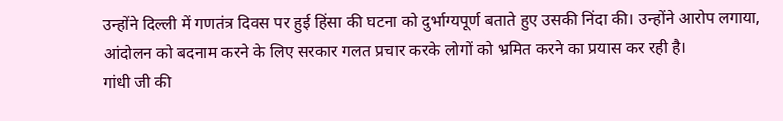उन्होंने दिल्ली में गणतंत्र दिवस पर हुई हिंसा की घटना को दुर्भाग्यपूर्ण बताते हुए उसकी निंदा की। उन्होंने आरोप लगाया, आंदोलन को बदनाम करने के लिए सरकार गलत प्रचार करके लोगों को भ्रमित करने का प्रयास कर रही है।
गांधी जी की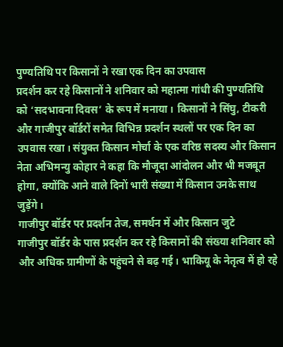पुण्यतिथि पर किसानों ने रखा एक दिन का उपवास
प्रदर्शन कर रहे किसानों ने शनिवार को महात्मा गांधी की पुण्यतिथि को ‘सदभावना दिवस’ के रूप में मनाया। किसानों ने सिंघु, टीकरी और गाजीपुर बॉर्डरों समेत विभिन्न प्रदर्शन स्थलों पर एक दिन का उपवास रखा। संयुक्त किसान मोर्चा के एक वरिष्ठ सदस्य और किसान नेता अभिमन्यु कोहार ने कहा कि मौजूदा आंदोलन और भी मजबूत होगा, क्योंकि आने वाले दिनों भारी संख्या में किसान उनके साथ जुड़ेंगे।
गाजीपुर बॉर्डर पर प्रदर्शन तेज, समर्थन में और किसान जुटे
गाजीपुर बॉर्डर के पास प्रदर्शन कर रहे किसानों की संख्या शनिवार को और अधिक ग्रामीणों के पहुंचने से बढ़ गई। भाकियू के नेतृत्व में हो रहे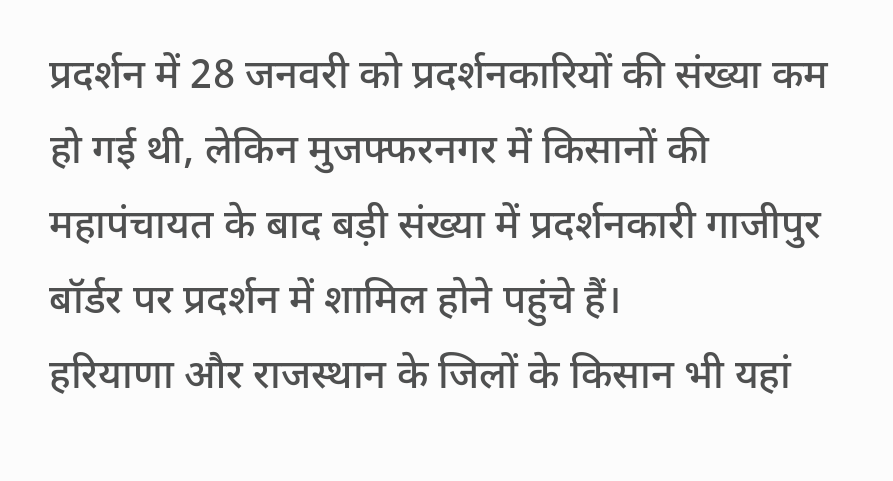प्रदर्शन में 28 जनवरी को प्रदर्शनकारियों की संख्या कम हो गई थी, लेकिन मुजफ्फरनगर में किसानों की महापंचायत के बाद बड़ी संख्या में प्रदर्शनकारी गाजीपुर बॉर्डर पर प्रदर्शन में शामिल होने पहुंचे हैं।
हरियाणा और राजस्थान के जिलों के किसान भी यहां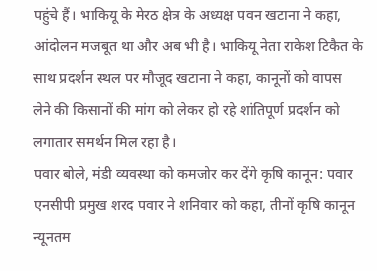पहुंचे हैं। भाकियू के मेरठ क्षेत्र के अध्यक्ष पवन खटाना ने कहा, आंदोलन मजबूत था और अब भी है। भाकियू नेता राकेश टिकैत के साथ प्रदर्शन स्थल पर मौजूद खटाना ने कहा, कानूनों को वापस लेने की किसानों की मांग को लेकर हो रहे शांतिपूर्ण प्रदर्शन को लगातार समर्थन मिल रहा है।
पवार बोले, मंडी व्यवस्था को कमजोर कर देंगे कृषि कानून: पवार
एनसीपी प्रमुख शरद पवार ने शनिवार को कहा, तीनों कृषि कानून न्यूनतम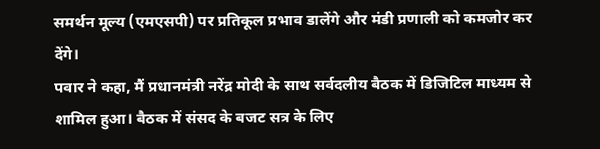समर्थन मूल्य (एमएसपी) पर प्रतिकूल प्रभाव डालेंगे और मंडी प्रणाली को कमजोर कर देंगे।
पवार ने कहा, मैं प्रधानमंत्री नरेंद्र मोदी के साथ सर्वदलीय बैठक में डिजिटिल माध्यम से शामिल हुआ। बैठक में संसद के बजट सत्र के लिए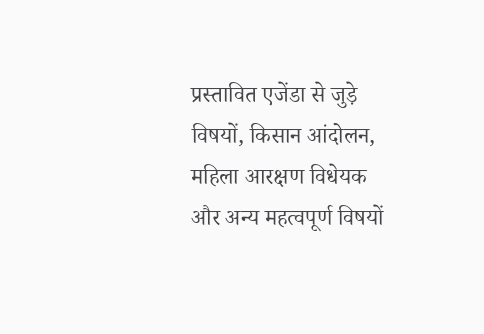प्रस्तावित एजेंडा से जुड़े विषयों, किसान आंदोलन, महिला आरक्षण विधेयक और अन्य महत्वपूर्ण विषयों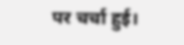पर चर्चा हुई।